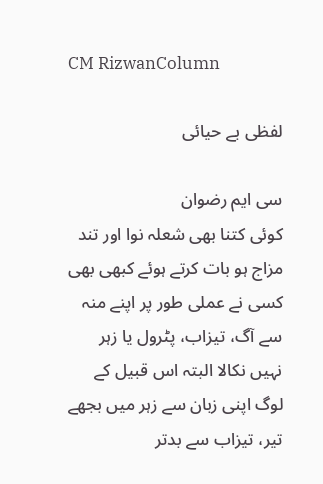CM RizwanColumn

لفظی بے حیائی

سی ایم رضوان
کوئی کتنا بھی شعلہ نوا اور تند مزاج ہو بات کرتے ہوئے کبھی بھی کسی نے عملی طور پر اپنے منہ سے آگ، تیزاب، پٹرول یا زہر نہیں نکالا البتہ اس قبیل کے لوگ اپنی زبان سے زہر میں بجھے تیر، تیزاب سے بدتر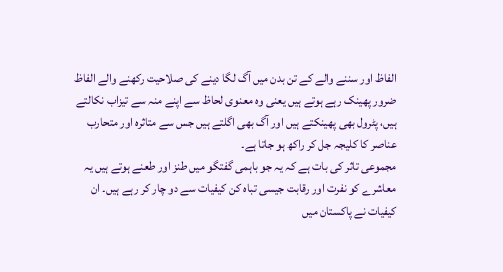الفاظ اور سننے والے کے تن بدن میں آگ لگا دینے کی صلاحیت رکھنے والے الفاظ ضرور پھینک رہے ہوتے ہیں یعنی وہ معنوی لحاظ سے اپنے منہ سے تیزاب نکالتے ہیں، پٹرول بھی پھینکتے ہیں اور آگ بھی اگلتے ہیں جس سے متاثرہ اور متحارب عناصر کا کلیجہ جل کر راکھ ہو جاتا ہے۔
مجموعی تاثر کی بات ہے کہ یہ جو باہمی گفتگو میں طنز اور طعنے ہوتے ہیں یہ معاشرے کو نفرت اور رقابت جیسی تباہ کن کیفیات سے دو چار کر رہے ہیں۔ ان کیفیات نے پاکستان میں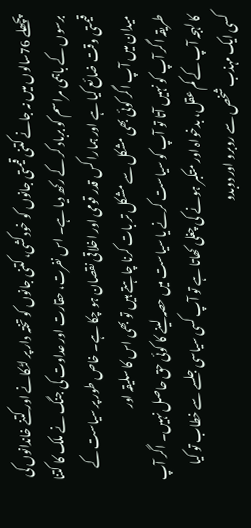پچھلے 76سالوں میں نہ جانے کتنی قیمتی جانوں کو خودکشی، کتنی جانوں کو تختہ دار پر لٹکانے اور کتنے خاندانوں کی برسوں کے باہمی مراسم کو برباد کر کے رکھ دیا ہے۔ اس نفرت، حقارت اور عداوت کی جنگ نے ملک کا کتنا قیمتی وقت ضائع کیا ہے اور ہمارا کس قدر قومی اور اخلاقی نقصان ہو چکا ہے۔ خاص طور پر سیاست کے میدان میں آپ اگر کوئی بھی مشکل سے مشکل تر بات کرنا چاہتے ہیں تو بھی اس کا سلیقہ اور
طریقہ اگر آپ کو نہیں آتا تو آپ کو سیاست کرنے یا سیاست میں حصہ لینے کا کوئی حق حاصل نہیں۔ اگر آپ کا لہجہ آپ کے کم عقل، بدخواہ اور متکبر ہونے کی چغلی کھاتا ہے تو آپ کسی سیاسی جلسے سے خطاب تو کیا کسی ایک مہذب شخص سے روبرو اور دوبدو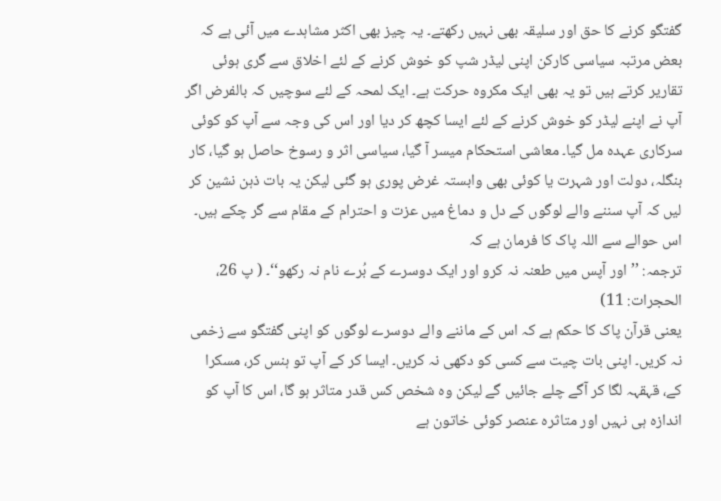گفتگو کرنے کا حق اور سلیقہ بھی نہیں رکھتے۔ یہ چیز بھی اکثر مشاہدے میں آئی ہے کہ بعض مرتبہ سیاسی کارکن اپنی لیڈر شپ کو خوش کرنے کے لئے اخلاق سے گری ہوئی تقاریر کرتے ہیں تو یہ بھی ایک مکروہ حرکت ہے۔ ایک لمحہ کے لئے سوچیں کہ بالفرض اگر آپ نے اپنے لیڈر کو خوش کرنے کے لئے ایسا کچھ کر دیا اور اس کی وجہ سے آپ کو کوئی سرکاری عہدہ مل گیا۔ معاشی استحکام میسر آ گیا، سیاسی اثر و رسوخ حاصل ہو گیا، کار بنگلہ، دولت اور شہرت یا کوئی بھی وابستہ غرض پوری ہو گئی لیکن یہ بات ذہن نشین کر لیں کہ آپ سننے والے لوگوں کے دل و دماغ میں عزت و احترام کے مقام سے گر چکے ہیں۔
اس حوالے سے اللہ پاک کا فرمان ہے کہ
ترجمہ: ’’ اور آپس میں طعنہ نہ کرو اور ایک دوسرے کے بُرے نام نہ رکھو‘‘۔ ( پ 26، الحجرات: 11)
یعنی قرآن پاک کا حکم ہے کہ اس کے ماننے والے دوسرے لوگوں کو اپنی گفتگو سے زخمی نہ کریں۔ اپنی بات چیت سے کسی کو دکھی نہ کریں۔ ایسا کر کے آپ تو ہنس کر، مسکرا کے، قہقہہ لگا کر آگے چلے جائیں گے لیکن وہ شخص کس قدر متاثر ہو گا، اس کا آپ کو اندازہ ہی نہیں اور متاثرہ عنصر کوئی خاتون ہے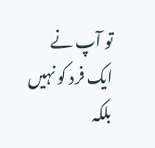تو آپ نے ایک فرد کو نہیں بلکہ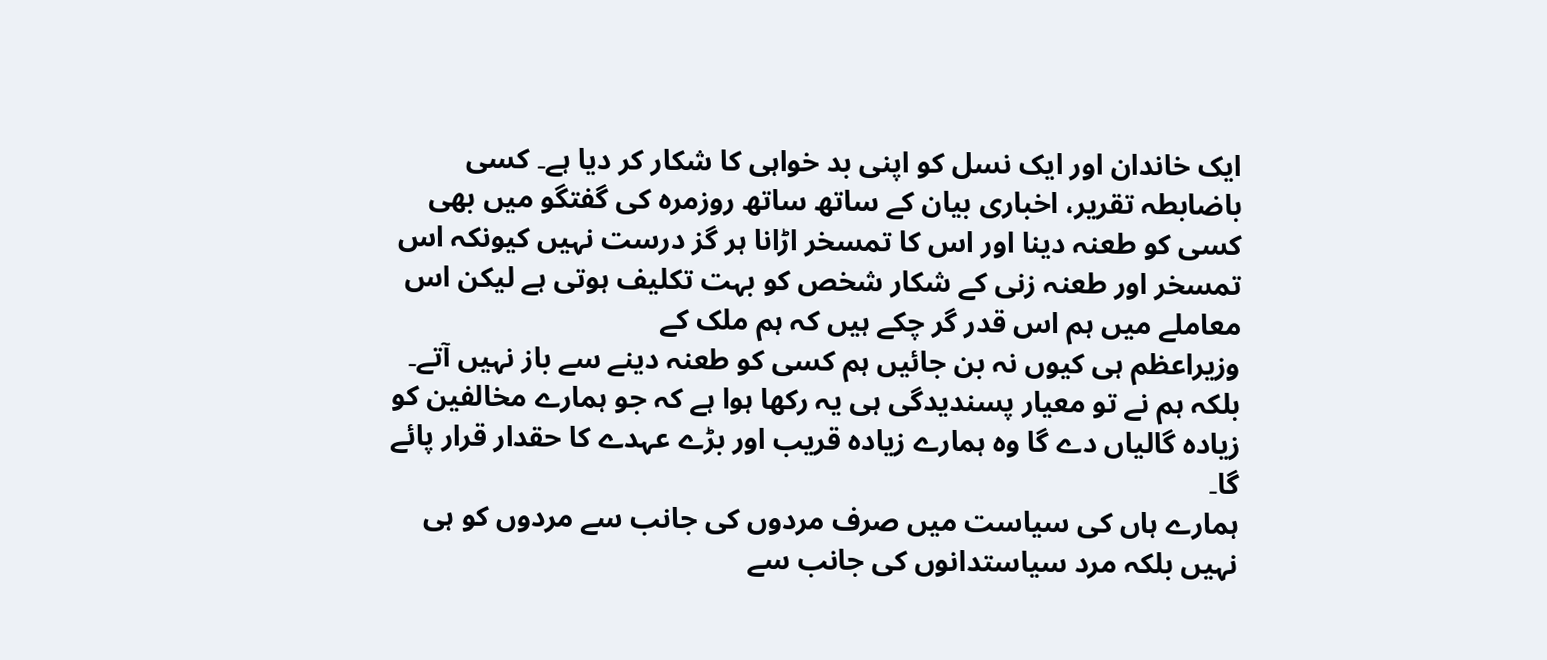ایک خاندان اور ایک نسل کو اپنی بد خواہی کا شکار کر دیا ہے۔ کسی باضابطہ تقریر، اخباری بیان کے ساتھ ساتھ روزمرہ کی گفتگو میں بھی کسی کو طعنہ دینا اور اس کا تمسخر اڑانا ہر گز درست نہیں کیونکہ اس تمسخر اور طعنہ زنی کے شکار شخص کو بہت تکلیف ہوتی ہے لیکن اس معاملے میں ہم اس قدر گر چکے ہیں کہ ہم ملک کے
وزیراعظم ہی کیوں نہ بن جائیں ہم کسی کو طعنہ دینے سے باز نہیں آتے۔ بلکہ ہم نے تو معیار پسندیدگی ہی یہ رکھا ہوا ہے کہ جو ہمارے مخالفین کو زیادہ گالیاں دے گا وہ ہمارے زیادہ قریب اور بڑے عہدے کا حقدار قرار پائے گا۔
ہمارے ہاں کی سیاست میں صرف مردوں کی جانب سے مردوں کو ہی نہیں بلکہ مرد سیاستدانوں کی جانب سے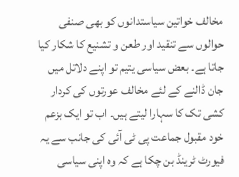مخالف خواتین سیاستدانوں کو بھی صنفی حوالوں سے تنقید اور طعن و تشنیع کا شکار کیا جاتا ہے۔ بعض سیاسی یتیم تو اپنے دلاتل میں جان ڈالنے کے لئے مخالف عورتوں کی کردار کشی تک کا سہارا لیتے ہیں۔ اب تو ایک بزعم خود مقبول جماعت پی ٹی آئی کی جانب سے یہ فیورٹ ٹرینڈ بن چکا ہے کہ وہ اپنی سیاسی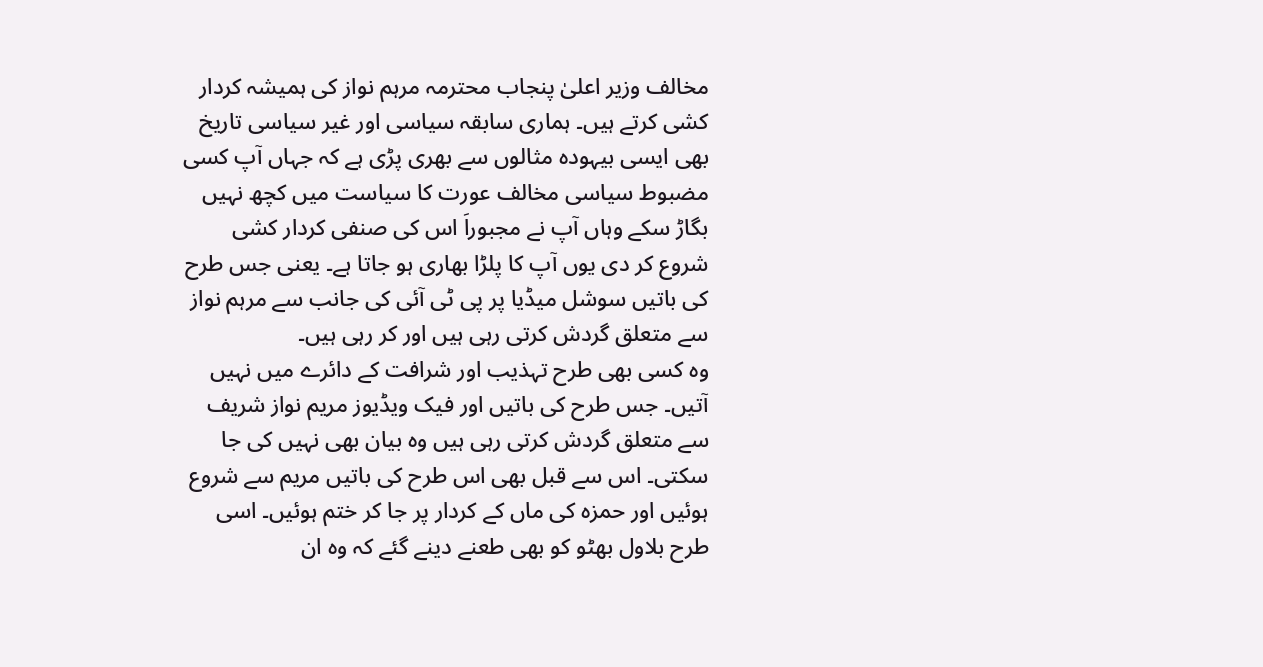مخالف وزیر اعلیٰ پنجاب محترمہ مرہم نواز کی ہمیشہ کردار کشی کرتے ہیں۔ ہماری سابقہ سیاسی اور غیر سیاسی تاریخ بھی ایسی بیہودہ مثالوں سے بھری پڑی ہے کہ جہاں آپ کسی مضبوط سیاسی مخالف عورت کا سیاست میں کچھ نہیں بگاڑ سکے وہاں آپ نے مجبوراَ اس کی صنفی کردار کشی شروع کر دی یوں آپ کا پلڑا بھاری ہو جاتا ہے۔ یعنی جس طرح کی باتیں سوشل میڈیا پر پی ٹی آئی کی جانب سے مرہم نواز سے متعلق گردش کرتی رہی ہیں اور کر رہی ہیں۔
وہ کسی بھی طرح تہذیب اور شرافت کے دائرے میں نہیں آتیں۔ جس طرح کی باتیں اور فیک ویڈیوز مریم نواز شریف سے متعلق گردش کرتی رہی ہیں وہ بیان بھی نہیں کی جا سکتی۔ اس سے قبل بھی اس طرح کی باتیں مریم سے شروع ہوئیں اور حمزہ کی ماں کے کردار پر جا کر ختم ہوئیں۔ اسی طرح بلاول بھٹو کو بھی طعنے دینے گئے کہ وہ ان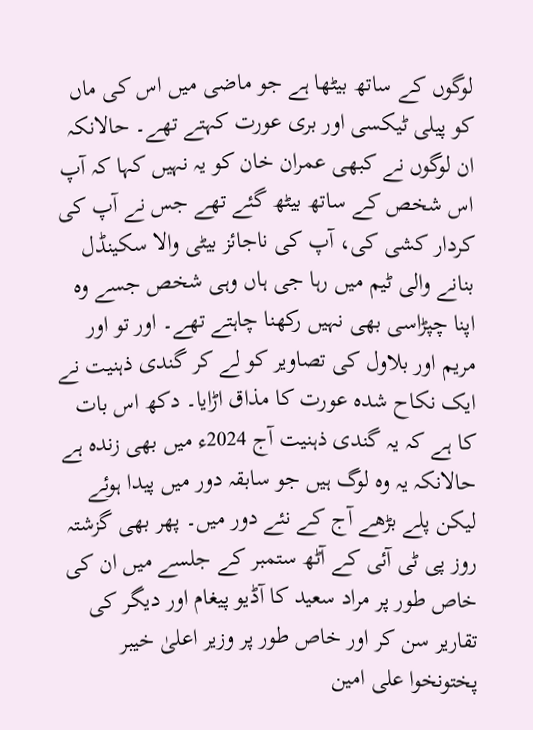لوگوں کے ساتھ بیٹھا ہے جو ماضی میں اس کی ماں کو پیلی ٹیکسی اور بری عورت کہتے تھے۔ حالانکہ ان لوگوں نے کبھی عمران خان کو یہ نہیں کہا کہ آپ اس شخص کے ساتھ بیٹھ گئے تھے جس نے آپ کی کردار کشی کی، آپ کی ناجائز بیٹی والا سکینڈل بنانے والی ٹیم میں رہا جی ہاں وہی شخص جسے وہ اپنا چپڑاسی بھی نہیں رکھنا چاہتے تھے۔ اور تو اور مریم اور بلاول کی تصاویر کو لے کر گندی ذہنیت نے ایک نکاح شدہ عورت کا مذاق اڑایا۔ دکھ اس بات کا ہے کہ یہ گندی ذہنیت آج 2024ء میں بھی زندہ ہے حالانکہ یہ وہ لوگ ہیں جو سابقہ دور میں پیدا ہوئے لیکن پلے بڑھے آج کے نئے دور میں۔ پھر بھی گزشتہ روز پی ٹی آئی کے آٹھ ستمبر کے جلسے میں ان کی خاص طور پر مراد سعید کا آڈیو پیغام اور دیگر کی تقاریر سن کر اور خاص طور پر وزیر اعلیٰ خیبر پختونخوا علی امین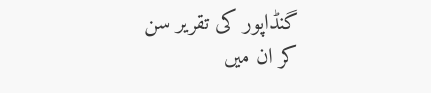گنڈاپور کی تقریر سن کر ان میں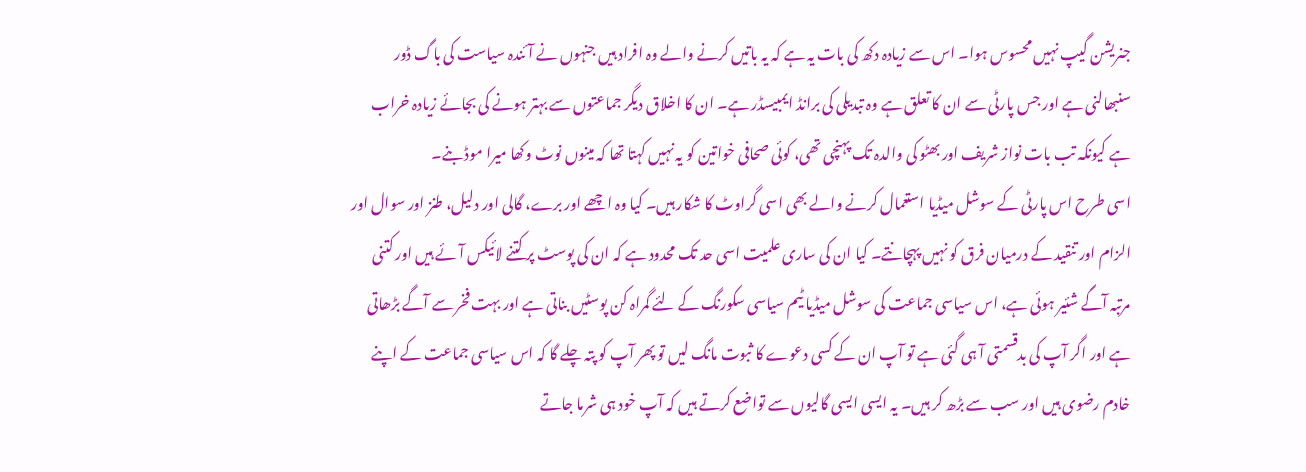جنریشن گیپ نہیں محسوس ہوا۔ اس سے زیادہ دکھ کی بات یہ ہے کہ یہ باتیں کرنے والے وہ افراد ہیں جنہوں نے آئندہ سیاست کی باگ ڈور سنبھالنی ہے اور جس پارٹی سے ان کا تعلق ہے وہ تبدیلی کی برانڈ ایمبیسڈر ہے۔ ان کا اخلاق دیگر جماعتوں سے بہتر ہونے کی بجائے زیادہ خراب ہے کیونکہ تب بات نواز شریف اور بھٹو کی والدہ تک پہنچی تھی، کوئی صحافی خواتین کو یہ نہیں کہتا تھا کہ مینوں نوٹ وکھا میرا موڈ بنے۔
اسی طرح اس پارٹی کے سوشل میڈیا استعمال کرنے والے بھی اسی گراوٹ کا شکار ہیں۔ کیا وہ اچھے اور برے، گالی اور دلیل، طنز اور سوال اور الزام اور تنقید کے درمیان فرق کو نہیں پہچانتے۔ کیا ان کی ساری علمیت اسی حد تک محدود ہے کہ ان کی پوسٹ پر کتنے لائیکس آئے ہیں اور کتنی مرتبہ آگے شئیر ہوئی ہے، اس سیاسی جماعت کی سوشل میڈیا ٹیم سیاسی سکورنگ کے لئے گمراہ کن پوسٹیں بناتی ہے اور بہت فخر سے آگے بڑھاتی ہے اور اگر آپ کی بدقسمتی آ ہی گئی ہے تو آپ ان کے کسی دعوے کا ثبوت مانگ لیں تو پھر آپ کو پتہ چلے گا کہ اس سیاسی جماعت کے اپنے خادم رضوی ہیں اور سب سے بڑھ کر ہیں۔ یہ ایسی ایسی گالیوں سے تواضع کرتے ہیں کہ آپ خود ہی شرما جاتے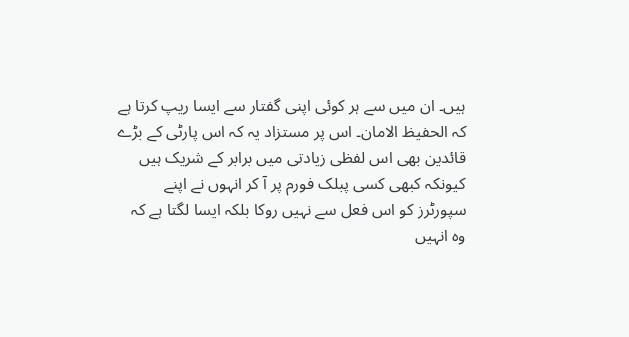ہیں۔ ان میں سے ہر کوئی اپنی گفتار سے ایسا ریپ کرتا ہے کہ الحفیظ الامان۔ اس پر مستزاد یہ کہ اس پارٹی کے بڑے قائدین بھی اس لفظی زیادتی میں برابر کے شریک ہیں کیونکہ کبھی کسی پبلک فورم پر آ کر انہوں نے اپنے سپورٹرز کو اس فعل سے نہیں روکا بلکہ ایسا لگتا ہے کہ وہ انہیں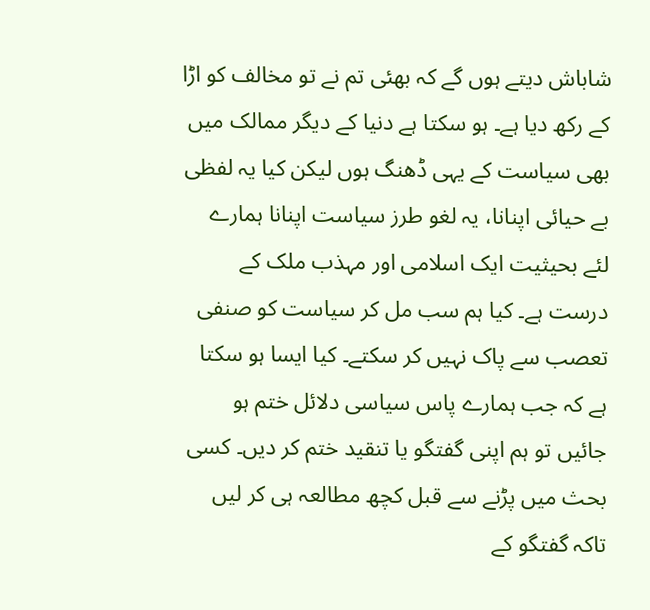شاباش دیتے ہوں گے کہ بھئی تم نے تو مخالف کو اڑا کے رکھ دیا ہے۔ ہو سکتا ہے دنیا کے دیگر ممالک میں بھی سیاست کے یہی ڈھنگ ہوں لیکن کیا یہ لفظی بے حیائی اپنانا، یہ لغو طرز سیاست اپنانا ہمارے لئے بحیثیت ایک اسلامی اور مہذب ملک کے درست ہے۔ کیا ہم سب مل کر سیاست کو صنفی تعصب سے پاک نہیں کر سکتے۔ کیا ایسا ہو سکتا ہے کہ جب ہمارے پاس سیاسی دلائل ختم ہو جائیں تو ہم اپنی گفتگو یا تنقید ختم کر دیں۔ کسی بحث میں پڑنے سے قبل کچھ مطالعہ ہی کر لیں تاکہ گفتگو کے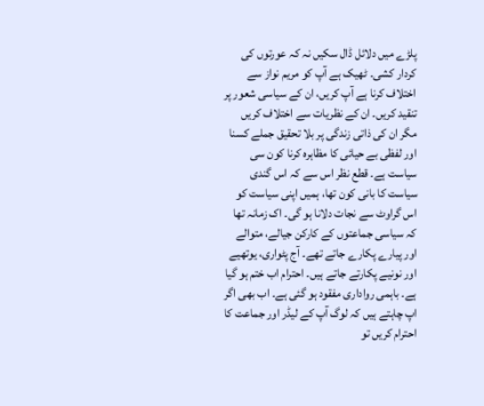پلڑے میں دلائل ڈال سکیں نہ کہ عورتوں کی کردار کشی۔ ٹھیک ہے آپ کو مریم نواز سے اختلاف کرنا ہے آپ کریں، ان کے سیاسی شعور پر تنقید کریں۔ ان کے نظریات سے اختلاف کریں مگر ان کی ذاتی زندگی پر بلا تحقیق جملے کسنا اور لفظی بے حیائی کا مظاہرہ کرنا کون سی سیاست ہے۔ قطع نظر اس سے کہ اس گندی سیاست کا بانی کون تھا، ہمیں اپنی سیاست کو اس گراوٹ سے نجات دلانا ہو گی۔ اک زمانہ تھا کہ سیاسی جماعتوں کے کارکن جیالے، متوالے اور پیارے پکارے جاتے تھے۔ آج پٹواری، یوتھیے اور نونیے پکارتے جاتے ہیں۔ احترام اب ختم ہو گیا ہے۔ باہمی رواداری مفقود ہو گئی ہے۔ اب بھی اگر اپ چاہتے ہیں کہ لوگ آپ کے لیڈر اور جماعت کا احترام کریں تو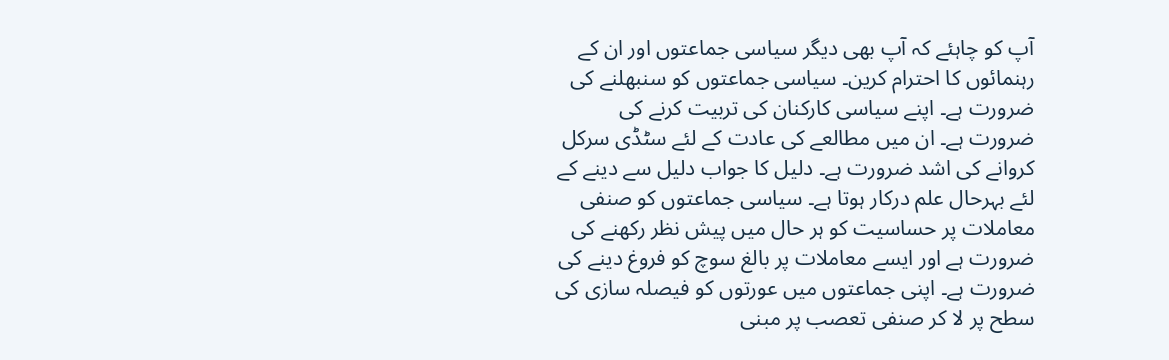آپ کو چاہئے کہ آپ بھی دیگر سیاسی جماعتوں اور ان کے رہنمائوں کا احترام کرین۔ سیاسی جماعتوں کو سنبھلنے کی ضرورت ہے۔ اپنے سیاسی کارکنان کی تربیت کرنے کی ضرورت ہے۔ ان میں مطالعے کی عادت کے لئے سٹڈی سرکل کروانے کی اشد ضرورت ہے۔ دلیل کا جواب دلیل سے دینے کے لئے بہرحال علم درکار ہوتا ہے۔ سیاسی جماعتوں کو صنفی معاملات پر حساسیت کو ہر حال میں پیش نظر رکھنے کی ضرورت ہے اور ایسے معاملات پر بالغ سوچ کو فروغ دینے کی ضرورت ہے۔ اپنی جماعتوں میں عورتوں کو فیصلہ سازی کی سطح پر لا کر صنفی تعصب پر مبنی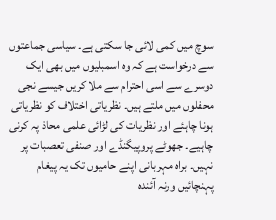سوچ میں کمی لائی جا سکتی ہے۔ سیاسی جماعتوں سے درخواست ہے کہ وہ اسمبلیوں میں بھی ایک دوسرے سے اسی احترام سے ملا کریں جیسے نجی محفلوں میں ملتے ہیں۔ نظریاتی اختلاف کو نظریاتی ہونا چاہئے اور نظریات کی لڑائی علمی محاذ پہ کرنی چاہیے۔ جھوٹے پروپیگنڈے اور صنفی تعصبات پر نہیں۔ براہ مہربانی اپنے حامیوں تک یہ پیغام پہنچائیں ورنہ آئندہ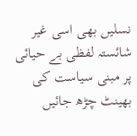نسلیں بھی اسی غیر شائستہ لفظی بے حیائی پر مبنی سیاست کی بھینٹ چڑھ جائیں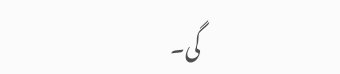گی۔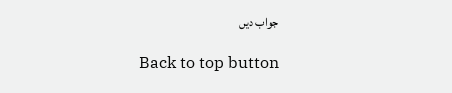جواب دیں

Back to top button